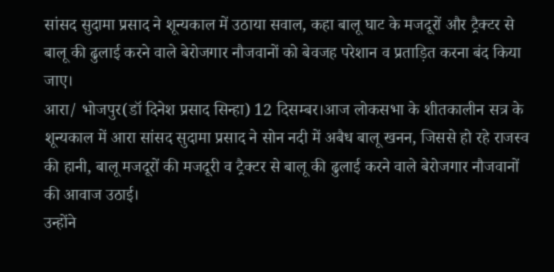सांसद सुदामा प्रसाद ने शून्यकाल में उठाया सवाल, कहा बालू घाट के मजदूरों और ट्रैक्टर से बालू की ढुलाई करने वाले बेरोजगार नौजवानों को बेवजह परेशान व प्रताड़ित करना बंद किया जाए।
आरा/ भोजपुर(डॉ दिनेश प्रसाद सिन्हा) 12 दिसम्बर।आज लोकसभा के शीतकालीन सत्र के शून्यकाल में आरा सांसद सुदामा प्रसाद ने सोन नदी में अबैध बालू खनन, जिससे हो रहे राजस्व की हानी, बालू मजदूरों की मजदूरी व ट्रैक्टर से बालू की ढुलाई करने वाले बेरोजगार नौजवानों की आवाज उठाई।
उन्होंने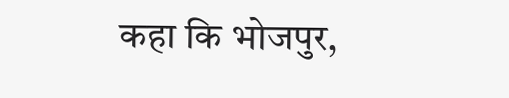कहा कि भोजपुर,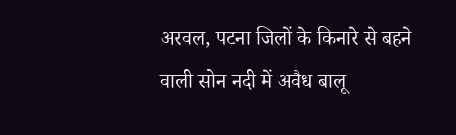अरवल, पटना जिलों के किनारे से बहने वाली सोन नदी में अवैध बालू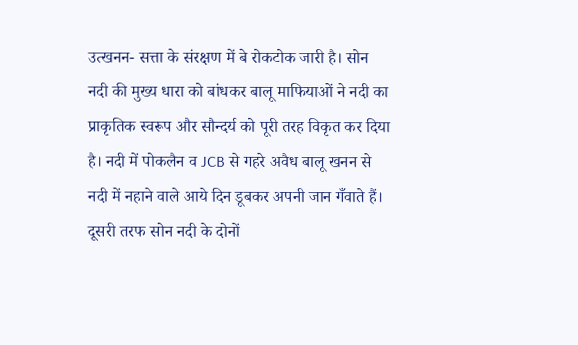उत्खनन- सत्ता के संरक्षण में बे रोकटोक जारी है। सोन नदी की मुख्य धारा को बांधकर बालू माफियाओं ने नदी का प्राकृतिक स्वरूप और सौन्दर्य को पूरी तरह विकृत कर दिया है। नदी में पोकलैन व JCB से गहरे अवैध बालू खनन से नदी में नहाने वाले आये दिन डूबकर अपनी जान गँवाते हैं। दूसरी तरफ सोन नदी के दोनों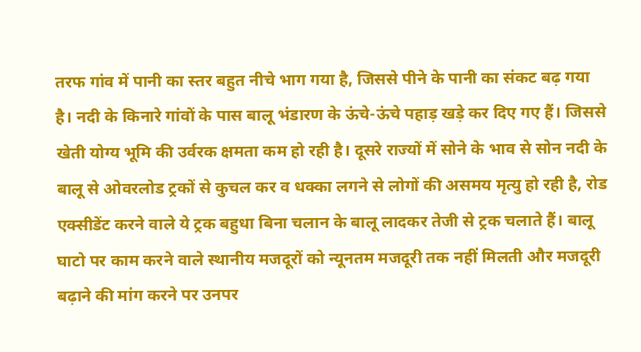तरफ गांव में पानी का स्तर बहुत नीचे भाग गया है, जिससे पीने के पानी का संकट बढ़ गया है। नदी के किनारे गांवों के पास बालू भंडारण के ऊंचे-ऊंचे पहाड़ खड़े कर दिए गए हैं। जिससे खेती योग्य भूमि की उर्वरक क्षमता कम हो रही है। दूसरे राज्यों में सोने के भाव से सोन नदी के बालू से ओवरलोड ट्रकों से कुचल कर व धक्का लगने से लोगों की असमय मृत्यु हो रही है, रोड एक्सीडेंट करने वाले ये ट्रक बहुधा बिना चलान के बालू लादकर तेजी से ट्रक चलाते हैं। बालू घाटो पर काम करने वाले स्थानीय मजदूरों को न्यूनतम मजदूरी तक नहीं मिलती और मजदूरी बढ़ाने की मांग करने पर उनपर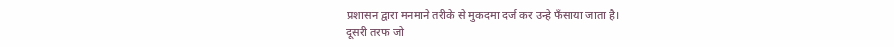प्रशासन द्वारा मनमाने तरीके से मुकदमा दर्ज कर उन्हे फँसाया जाता है।
दूसरी तरफ जो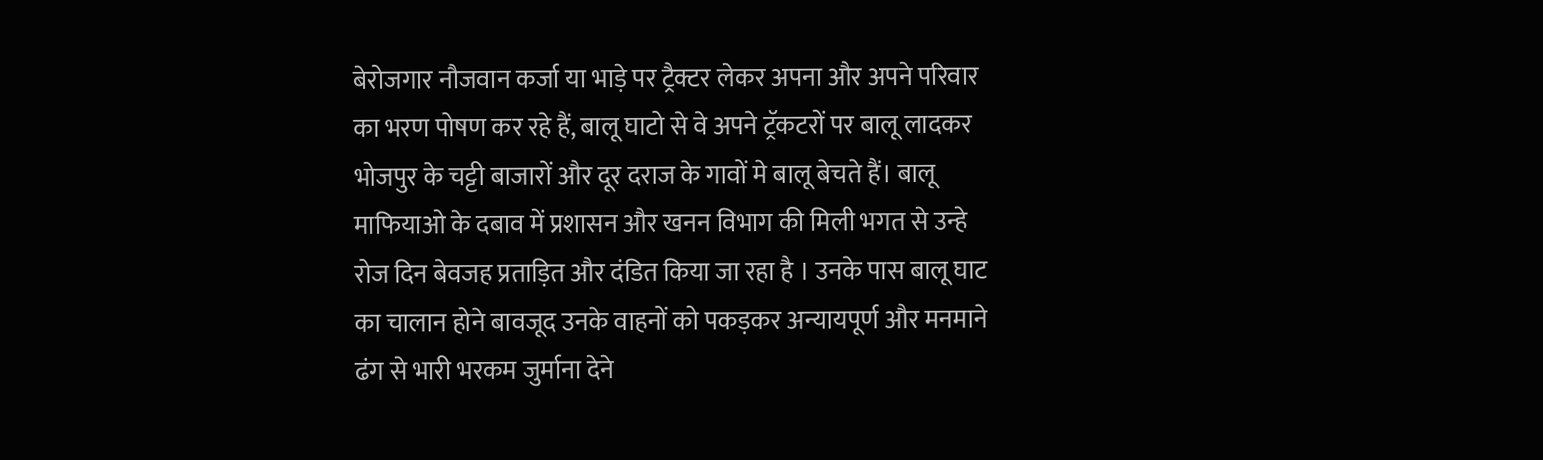बेरोजगार नौजवान कर्जा या भाड़े पर ट्रैक्टर लेकर अपना और अपने परिवार का भरण पोषण कर रहे हैं, बालू घाटो से वे अपने ट्रॅकटरों पर बालू लादकर भोजपुर के चट्टी बाजारों और दूर दराज के गावों मे बालू बेचते हैं। बालू माफियाओ के दबाव में प्रशासन और खनन विभाग की मिली भगत से उन्हे रोज दिन बेवजह प्रताड़ित और दंडित किया जा रहा है । उनके पास बालू घाट का चालान होने बावजूद उनके वाहनों को पकड़कर अन्यायपूर्ण और मनमाने ढंग से भारी भरकम जुर्माना देने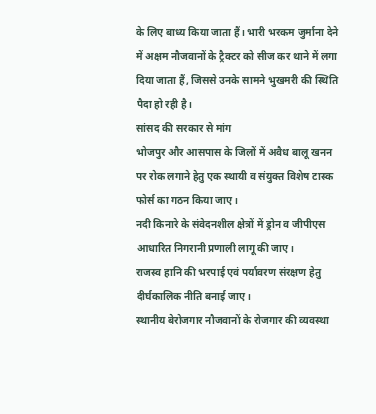के लिए बाध्य किया जाता हैं। भारी भरकम जुर्माना देने में अक्षम नौजवानों के ट्रैक्टर को सीज कर थाने में लगा दिया जाता हैं, जिससे उनके सामने भुखमरी की स्थिति पैदा हो रही है।
सांसद की सरकार से मांग
भोजपुर और आसपास के जिलों में अवैध बालू खनन पर रोक लगाने हेतु एक स्थायी व संयुक्त विशेष टास्क फोर्स का गठन किया जाए।
नदी किनारे के संवेदनशील क्षेत्रों में ड्रोन व जीपीएस आधारित निगरानी प्रणाली लागू की जाए।
राजस्व हानि की भरपाई एवं पर्यावरण संरक्षण हेतु दीर्घकालिक नीति बनाई जाए।
स्थानीय बेरोजगार नौजवानों के रोजगार की व्यवस्था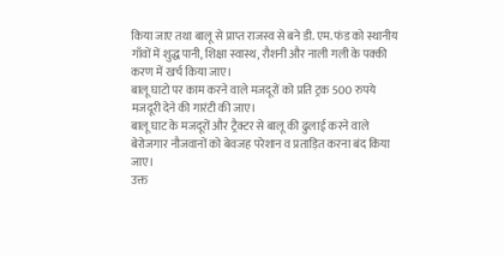किया जाए तथा बालू से प्राप्त राजस्व से बने डी. एम. फंड को स्थानीय गाँवों में शुद्ध पानी, शिक्षा स्वास्थ, रौशनी और नाली गली के पक्की करण में खर्च किया जाए।
बालू घाटो पर काम करने वाले मजदूरों को प्रति ट्रक 500 रुपये मजदूरी देने की गारंटी की जाए।
बालू घाट के मजदूरों और ट्रैक्टर से बालू की ढुलाई करने वाले बेरोजगार नौजवानों को बेवजह परेशान व प्रताड़ित करना बंद किया जाए।
उक्त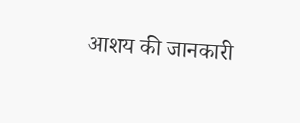आशय की जानकारी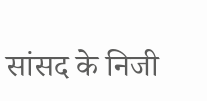सांसद के निजी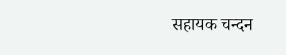सहायक चन्दन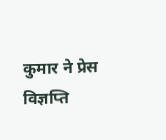कुमार ने प्रेस विज्ञप्ति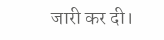जारी कर दी।